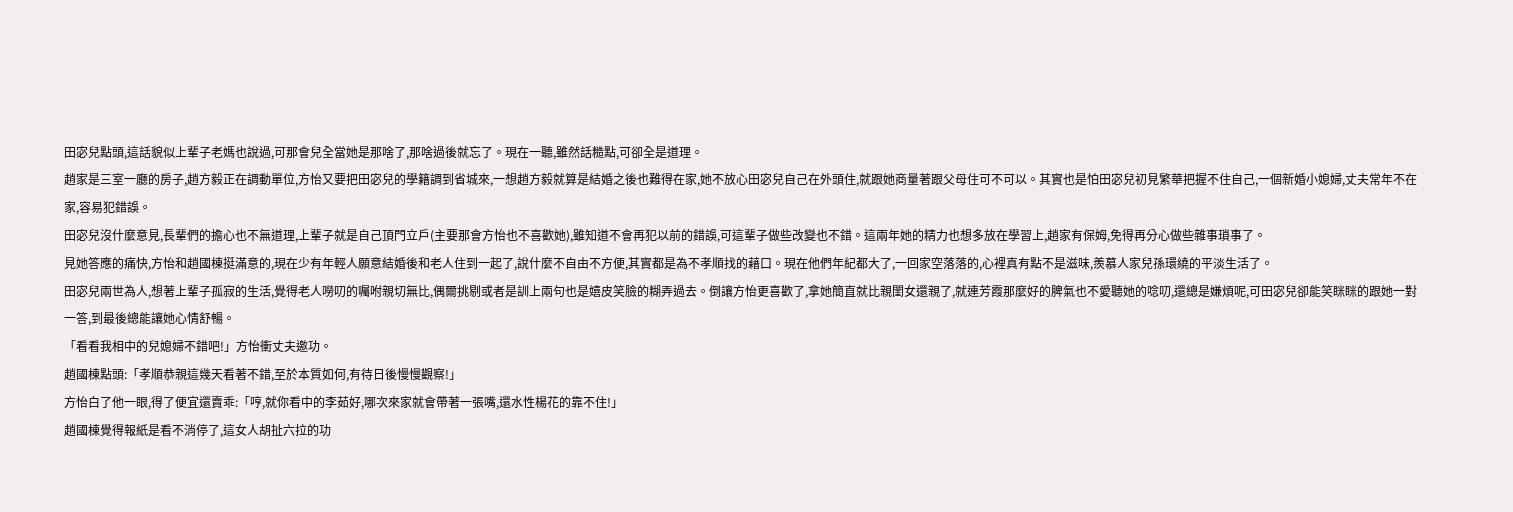田宓兒點頭,這話貌似上輩子老媽也說過,可那會兒全當她是那啥了,那啥過後就忘了。現在一聽,雖然話糙點,可卻全是道理。
趙家是三室一廳的房子,趙方毅正在調動單位,方怡又要把田宓兒的學籍調到省城來,一想趙方毅就算是結婚之後也難得在家,她不放心田宓兒自己在外頭住,就跟她商量著跟父母住可不可以。其實也是怕田宓兒初見繁華把握不住自己,一個新婚小媳婦,丈夫常年不在家,容易犯錯誤。
田宓兒沒什麼意見,長輩們的擔心也不無道理,上輩子就是自己頂門立戶(主要那會方怡也不喜歡她),雖知道不會再犯以前的錯誤,可這輩子做些改變也不錯。這兩年她的精力也想多放在學習上,趙家有保姆,免得再分心做些雜事瑣事了。
見她答應的痛快,方怡和趙國棟挺滿意的,現在少有年輕人願意結婚後和老人住到一起了,說什麼不自由不方便,其實都是為不孝順找的藉口。現在他們年紀都大了,一回家空落落的,心裡真有點不是滋味,羨慕人家兒孫環繞的平淡生活了。
田宓兒兩世為人,想著上輩子孤寂的生活,覺得老人嘮叨的囑咐親切無比,偶爾挑剔或者是訓上兩句也是嬉皮笑臉的糊弄過去。倒讓方怡更喜歡了,拿她簡直就比親閨女還親了,就連芳霞那麼好的脾氣也不愛聽她的唸叨,還總是嫌煩呢,可田宓兒卻能笑眯眯的跟她一對一答,到最後總能讓她心情舒暢。
「看看我相中的兒媳婦不錯吧!」方怡衝丈夫邀功。
趙國棟點頭:「孝順恭親這幾天看著不錯,至於本質如何,有待日後慢慢觀察!」
方怡白了他一眼,得了便宜還賣乖:「哼,就你看中的李茹好,哪次來家就會帶著一張嘴,還水性楊花的靠不住!」
趙國棟覺得報紙是看不消停了,這女人胡扯六拉的功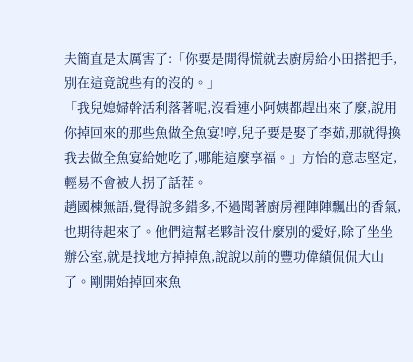夫簡直是太厲害了:「你要是閒得慌就去廚房給小田搭把手,別在這竟說些有的沒的。」
「我兒媳婦幹活利落著呢,沒看連小阿姨都趕出來了麼,說用你掉回來的那些魚做全魚宴!哼,兒子要是娶了李茹,那就得換我去做全魚宴給她吃了,哪能這麼享福。」方怡的意志堅定,輕易不會被人拐了話茬。
趙國棟無語,覺得說多錯多,不過聞著廚房裡陣陣飄出的香氣,也期待起來了。他們這幫老夥計沒什麼別的愛好,除了坐坐辦公室,就是找地方掉掉魚,說說以前的豐功偉績侃侃大山了。剛開始掉回來魚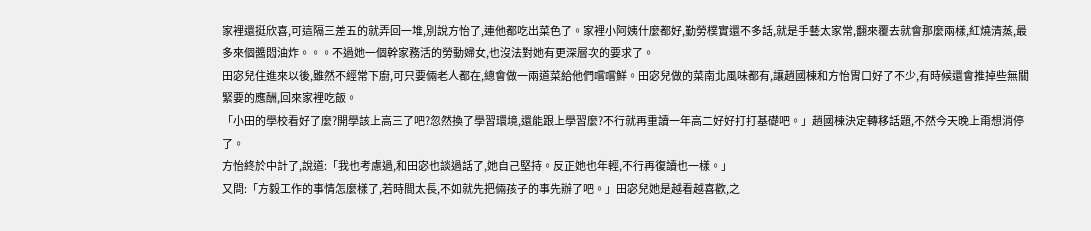家裡還挺欣喜,可這隔三差五的就弄回一堆,別說方怡了,連他都吃出菜色了。家裡小阿姨什麼都好,勤勞樸實還不多話,就是手藝太家常,翻來覆去就會那麼兩樣,紅燒清蒸,最多來個醬悶油炸。。。不過她一個幹家務活的勞動婦女,也沒法對她有更深層次的要求了。
田宓兒住進來以後,雖然不經常下廚,可只要倆老人都在,總會做一兩道菜給他們嚐嚐鮮。田宓兒做的菜南北風味都有,讓趙國棟和方怡胃口好了不少,有時候還會推掉些無關緊要的應酬,回來家裡吃飯。
「小田的學校看好了麼?開學該上高三了吧?忽然換了學習環境,還能跟上學習麼?不行就再重讀一年高二好好打打基礎吧。」趙國棟決定轉移話題,不然今天晚上甭想消停了。
方怡終於中計了,說道:「我也考慮過,和田宓也談過話了,她自己堅持。反正她也年輕,不行再復讀也一樣。」
又問:「方毅工作的事情怎麼樣了,若時間太長,不如就先把倆孩子的事先辦了吧。」田宓兒她是越看越喜歡,之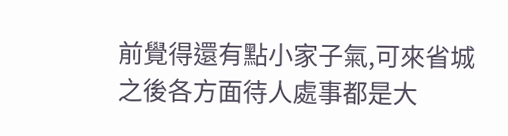前覺得還有點小家子氣,可來省城之後各方面待人處事都是大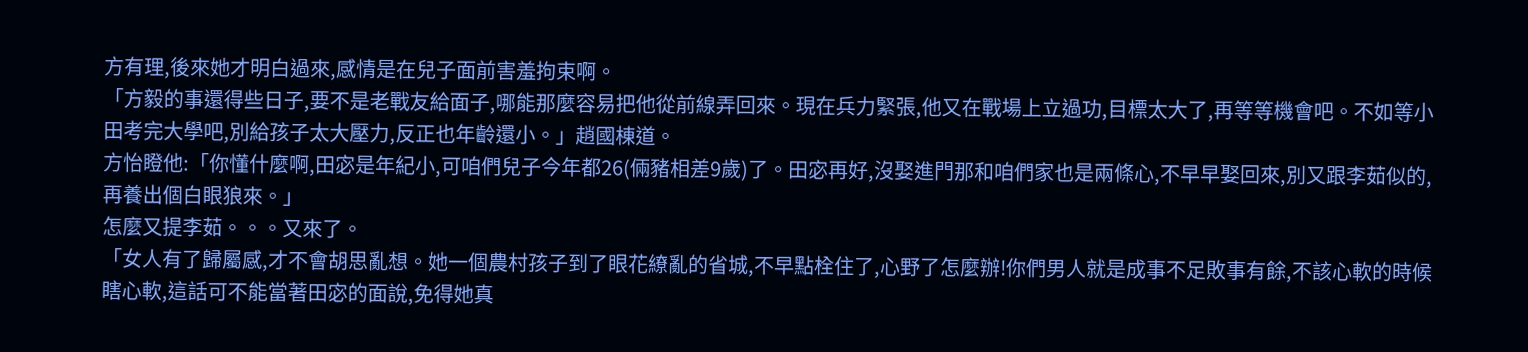方有理,後來她才明白過來,感情是在兒子面前害羞拘束啊。
「方毅的事還得些日子,要不是老戰友給面子,哪能那麼容易把他從前線弄回來。現在兵力緊張,他又在戰場上立過功,目標太大了,再等等機會吧。不如等小田考完大學吧,別給孩子太大壓力,反正也年齡還小。」趙國棟道。
方怡瞪他:「你懂什麼啊,田宓是年紀小,可咱們兒子今年都26(倆豬相差9歲)了。田宓再好,沒娶進門那和咱們家也是兩條心,不早早娶回來,別又跟李茹似的,再養出個白眼狼來。」
怎麼又提李茹。。。又來了。
「女人有了歸屬感,才不會胡思亂想。她一個農村孩子到了眼花繚亂的省城,不早點栓住了,心野了怎麼辦!你們男人就是成事不足敗事有餘,不該心軟的時候瞎心軟,這話可不能當著田宓的面說,免得她真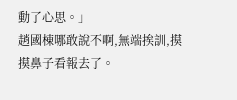動了心思。」
趙國棟哪敢說不啊,無端挨訓,摸摸鼻子看報去了。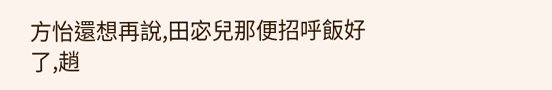方怡還想再說,田宓兒那便招呼飯好了,趙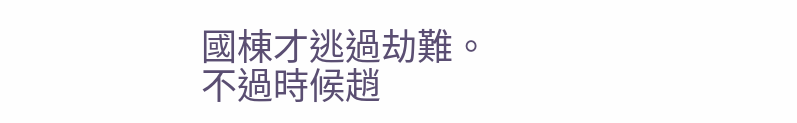國棟才逃過劫難。
不過時候趙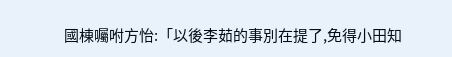國棟囑咐方怡:「以後李茹的事別在提了,免得小田知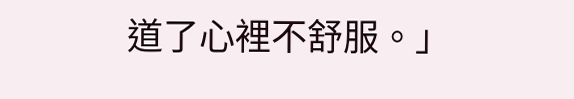道了心裡不舒服。」